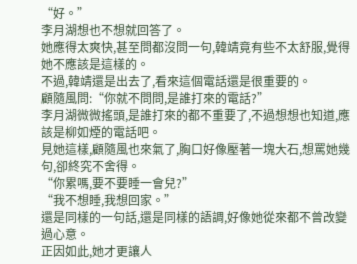“好。”
李月湖想也不想就回答了。
她應得太爽快,甚至問都沒問一句,韓靖竟有些不太舒服,覺得她不應該是這樣的。
不過,韓靖還是出去了,看來這個電話還是很重要的。
顧隨風問:“你就不問問,是誰打來的電話?”
李月湖微微搖頭,是誰打來的都不重要了,不過想想也知道,應該是柳如煙的電話吧。
見她這樣,顧隨風也來氣了,胸口好像壓著一塊大石,想罵她幾句,卻終究不舍得。
“你累嗎,要不要睡一會兒?”
“我不想睡,我想回家。”
還是同樣的一句話,還是同樣的語調,好像她從來都不曾改變過心意。
正因如此,她才更讓人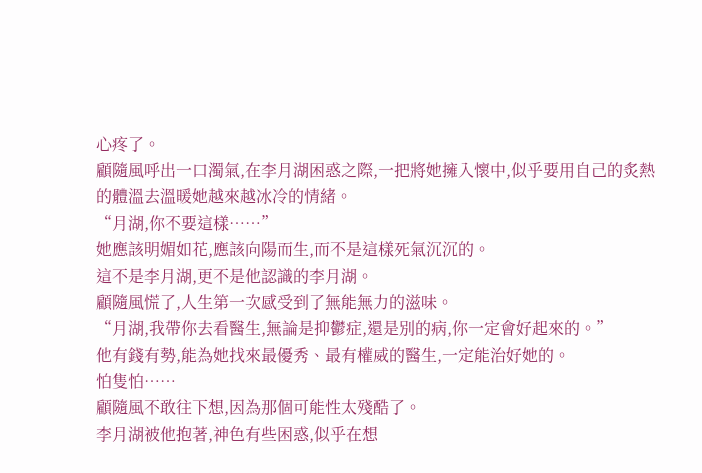心疼了。
顧隨風呼出一口濁氣,在李月湖困惑之際,一把將她擁入懷中,似乎要用自己的炙熱的體溫去溫暖她越來越冰冷的情緒。
“月湖,你不要這樣……”
她應該明媚如花,應該向陽而生,而不是這樣死氣沉沉的。
這不是李月湖,更不是他認識的李月湖。
顧隨風慌了,人生第一次感受到了無能無力的滋味。
“月湖,我帶你去看醫生,無論是抑鬱症,還是別的病,你一定會好起來的。”
他有錢有勢,能為她找來最優秀、最有權威的醫生,一定能治好她的。
怕隻怕……
顧隨風不敢往下想,因為那個可能性太殘酷了。
李月湖被他抱著,神色有些困惑,似乎在想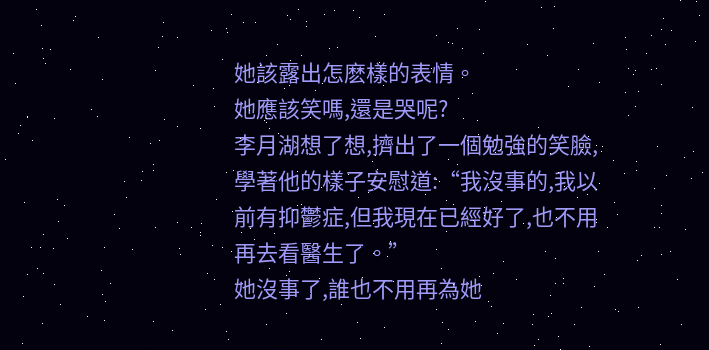她該露出怎麽樣的表情。
她應該笑嗎,還是哭呢?
李月湖想了想,擠出了一個勉強的笑臉,學著他的樣子安慰道:“我沒事的,我以前有抑鬱症,但我現在已經好了,也不用再去看醫生了。”
她沒事了,誰也不用再為她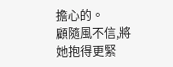擔心的。
顧隨風不信,將她抱得更緊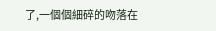了,一個個細碎的吻落在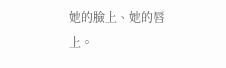她的臉上、她的唇上。